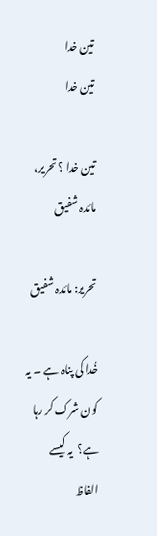تین خدا
تین خدا

تین خدا ؟ تحریر، مائدہ شفیق

تحریر: مائدہ شفیق

خُدا کی پناہ ہے ۔ یہ کون شرک کر رہا ہے؟  یہ کیسے الفاظ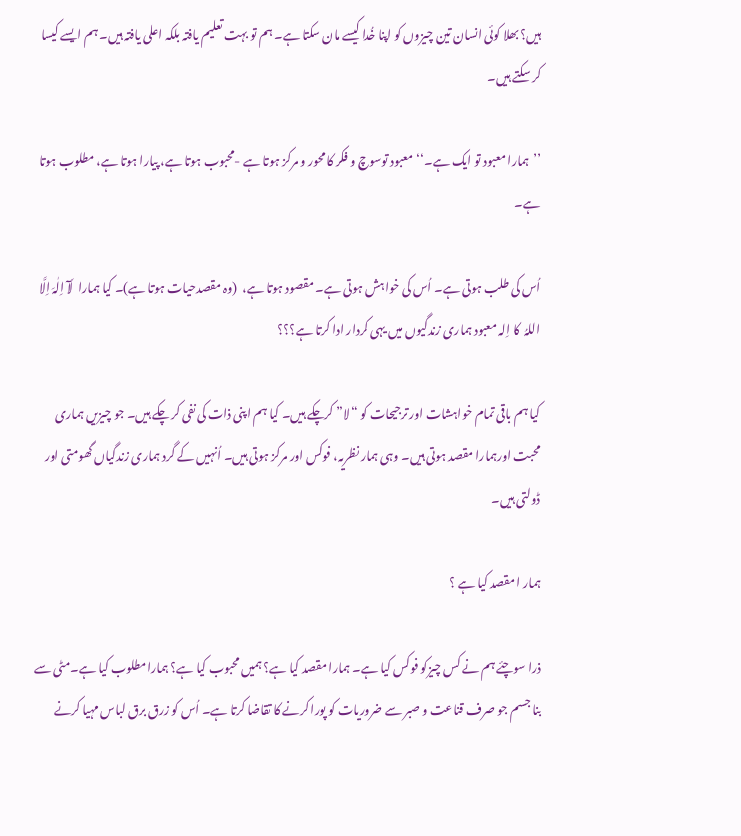ہیں؟ بھلا کوئی انسان تین چیزوں کو اپنا خُدا کیسے مان سکتا ہے۔ ہم تو بہت تعلیم یافتہ بلکہ اعلی یافتہ ہیں۔ ہم ایسے کیسا کر سکتے ہیں۔

’’ہمارا معبود تو ایک ہے۔‘‘معبود توسوچ و فکر کا محور و مرکز ہوتا ہے -محبوب ہوتا ہے، پیارا ہوتا ہے، مطلوب ہوتا ہے۔

اُس کی طلب ہوتی ہے۔ اُس کی خواہش ہوتی ہے۔ مقصود ہوتا ہے،  (وہ مقصدحیات ہوتا ہے)۔ کیا ہمارا  لَآ اِلٰہَ اِلَّا اللہُ  کا اِلہ معبود ہماری زندگیوں میں یہی کردار ادا کرتا ہے؟؟؟

کیا ہم باقی تمام خواہشات اور ترجیحات کو “لا” کرچکے ہیں۔ کیا ہم اپنی ذات کی نفی کر چکے ہیں۔ جو چیزیں ہماری محبت اورہمارا مقصد ہوتی ہیں۔ وہی ہمار نظریہ، فوکس اور مرکز ہوتی ہیں۔ اُنہیں کے گرد ہماری زندگیاں گھومتی اور ڈولتی ہیں۔

ہمار ا مقصد کیا ہے ؟

ذرا سوچئے ہم نے کس چیزکو فوکس کیا ہے۔ ہمارا مقصد کیا ہے؟ ہمیں محبوب کیا ہے؟ ہمارامطلوب کیا ہے۔مٹی سے بنا جسم جو صرف قناعت و صبر سے ضروریات کو پورا کرنے کا تقاضا کرتا ہے۔ اُس کو زرق برق لباس مہیا کرنے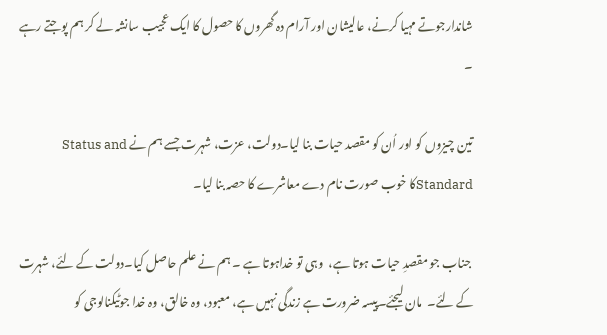شاندارجوتے مہیا کرنے، عالیشان اور آرام دہ گھروں کا حصول کا ایک عجیب سانشہ لے کر ہم پوجتے رہے ۔

تین چیزوں کو اور اُن کو مقصد حیات بنا لیا۔دولت، عزت، شہرت جسے ہم نے Status and Standardکا خوب صورت نام دے معاشرے کا حصہ بنا لیا۔

 جناب جو مقصدِ حیات ہوتا ہے،  وہی تو خداہوتا ہے ۔ ہم نے علم حاصل کیا۔دولت کے لئے، شہرت کے لئے۔  مان لیجئے۔پیسہ ضرورت ہے زندگی نہیں ہے، معبود، وہ خالق، وہ خدا جوٹیکنالوجی کو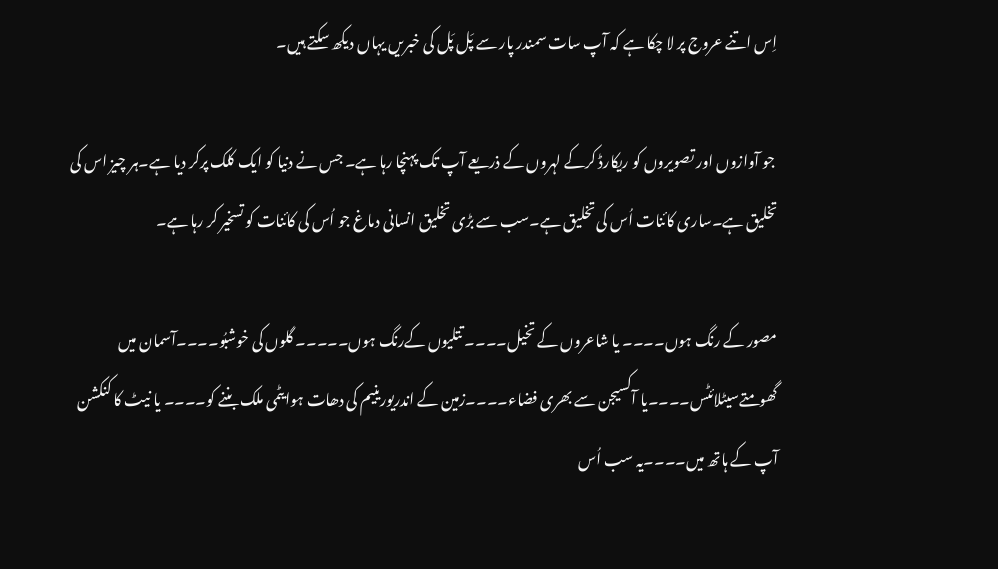اِس اتنے عروج پر لا چکا ہے کہ آپ سات سمندر پار سے پَل پَل کی خبریں یہاں دیکھ سکتے ہیں۔

 جو آوازوں اور تصویروں کو ریکارڈ کرکے لہروں کے ذریعے آپ تک پہنچا رہا ہے۔ جس نے دنیا کو ایک کلک پرکر دیا ہے۔ہر چیز اس کی تخلیق ہے۔ساری کائنات اُس کی تخلیق ہے۔سب سے بڑی تخلیق انسانی دماغ جو اُس کی کائنات کو تسخیر کر رہا ہے۔

مصور کے رنگ ہوں۔۔۔۔ یا شاعروں کے تخیل۔۔۔۔ تتلیوں کےرنگ ہوں۔۔۔۔۔ گلوں کی خوشبُو۔۔۔۔آسمان میں گھومتےسیٹلائٹس۔۔۔۔یا آکسیجن سے بھری فضاء۔۔۔۔زمین کے اندریورینیم کی دھات ہوایٹمی ملک بننے کو۔۔۔۔ یا نیٹ کا کنکشن آپ کے ہاتھ میں۔۔۔۔یہ سب اُس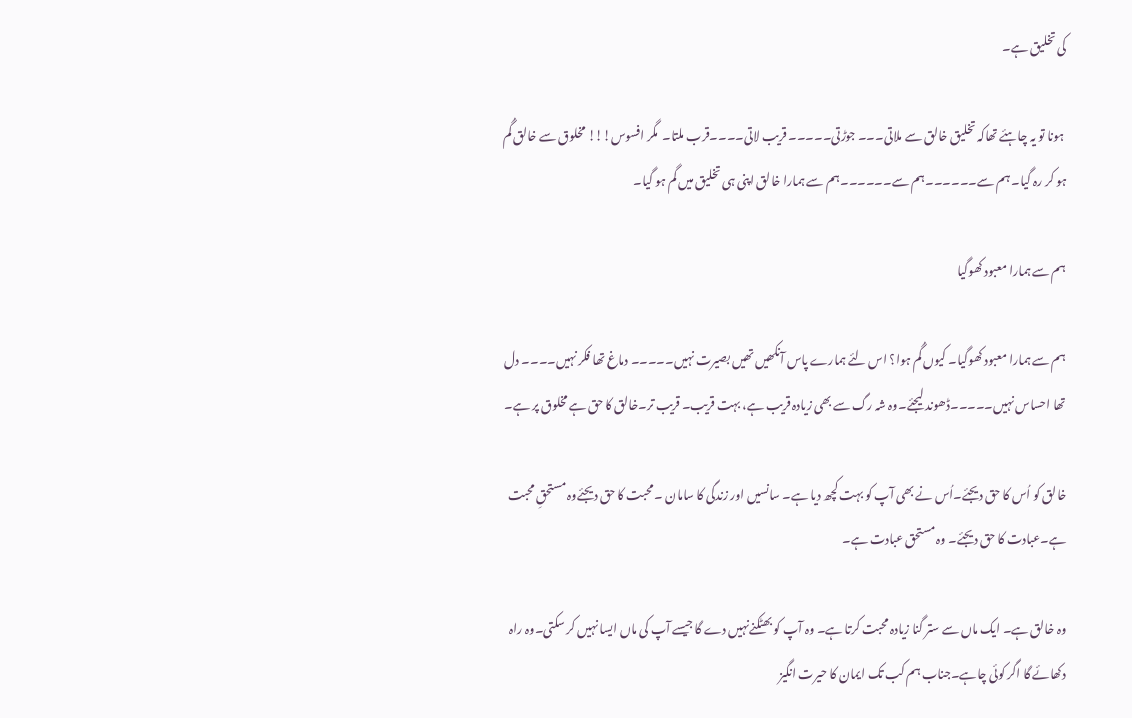کی تخلیق ہے۔

 ہونا تو یہ چاہئے تھاکہ تخلیق خالق سے ملاتی۔۔۔ جوڑتی۔۔۔۔۔ قریب لاتی۔۔۔۔قرب ملتا۔  مگر افسوس!!! مخلوق سے خالق گُم ہو کر رہ گیا۔ ہم سے۔۔۔۔۔۔ہم سے۔۔۔۔۔۔ہم سے ہمارا خالق اپنی ہی تخلیق میں گم ہو گیا۔

ہم سے ہمارا معبود کھوگیا

ہم سے ہمارا معبود کھوگیا۔ کیوں گُم ہوا؟ اس لئے ہمارے پاس آنکھیں تھیں بصیرت نہیں۔۔۔۔۔ دماغ تھا فکر نہیں۔۔۔۔ دل تھا احساس نہیں۔۔۔۔۔ڈھوند لیجئے۔وہ شہ رگ سے بھی زیادہ قریب ہے، بہت قریب۔ قریب تر۔خالق کا حق ہے مخلوق پر ہے۔

خالق کو اُس کا حق دیجئے۔اُس نے بھی آپ کو بہت کچھ دیا ہے۔ سانسیں اور زندگی کا سامان ۔ محبت کا حق دیجئےوہ مستحقِ محبت ہے۔عبادت کا حق دیجئے۔ وہ مستحق عبادت ہے۔

وہ خالق ہے۔ ایک ماں سے ستر گنا زیادہ محبت کرتا ہے۔ وہ آپ کو بھٹکنےنہیں دے گا جیسے آپ کی ماں ایسا نہیں کر سکتی۔وہ راہ دکھائے گا اگر کوئی چاہے۔جناب ہم کب تک ایمان کا حیرت انگیز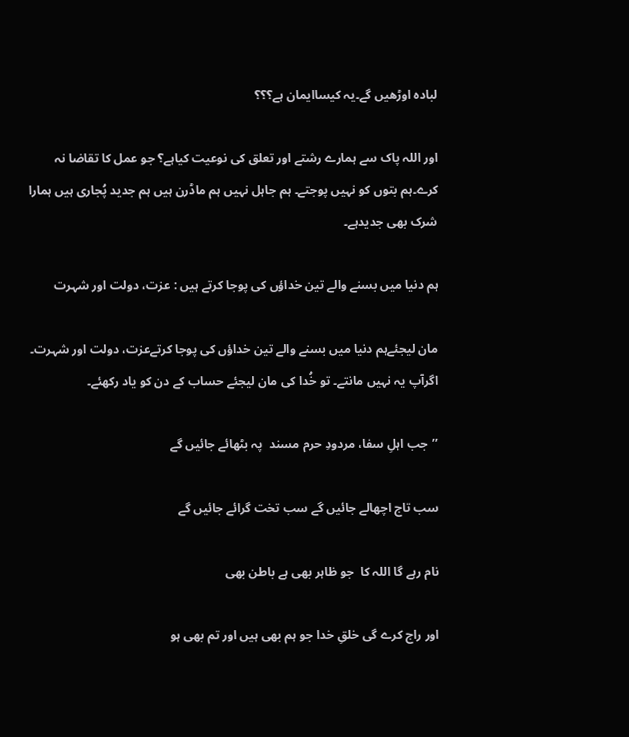لبادہ اوڑھیں گے۔یہ کیساایمان ہے؟؟؟

اور اللہ پاک سے ہمارے رشتے اور تعلق کی نوعیت کیاہے؟ جو عمل کا تقاضا نہ کرے۔ہم بتوں کو نہیں پوجتے۔ ہم جاہل نہیں ہم ماڈرن ہیں ہم جدید پُجاری ہیں ہمارا شرک بھی جدیدہے۔

ہم دنیا میں بسنے والے تین خداؤں کی پوجا کرتے ہیں : عزت، دولت اور شہرت

مان لیجئےہم دنیا میں بسنے والے تین خداؤں کی پوجا کرتےعزت، دولت اور شہرت۔  اگرآپ یہ نہیں مانتے۔ تو خُدا کی مان لیجئے حساب کے دن کو یاد رکھئے۔

’’جب اہلِ سفا، مردودِ حرم مسند  پہ بٹھائے جائیں گے

سب تاج اچھالے جائیں گے سب تخت گرائے جائیں گے

نام رہے گا اللہ کا  جو ظاہر بھی ہے باطن بھی

اور راج کرے گی خلقِ خدا جو ہم بھی ہیں اور تم بھی ہو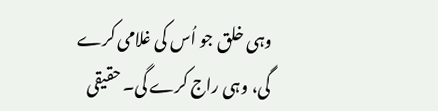وہی خلق جو اُس کی غلامی کرے گی، وہی راج کرے گی۔ حقیقی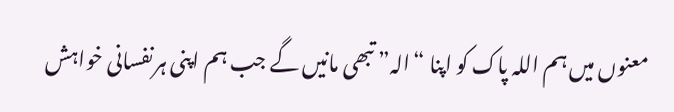معنوں میں ہم اللہ پاک کو اپنا “الہ” تبھی مانیں گے جب ہم اپنی ہرنفسانی خواہش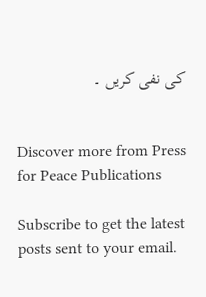کی نفی کریں ۔


Discover more from Press for Peace Publications

Subscribe to get the latest posts sent to your email.